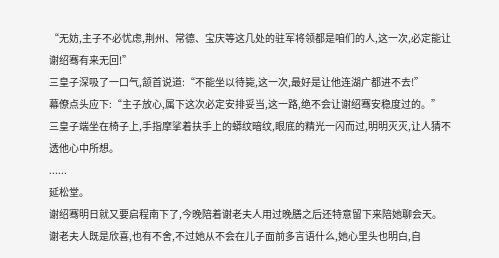“无妨,主子不必忧虑,荆州、常德、宝庆等这几处的驻军将领都是咱们的人,这一次,必定能让谢绍骞有来无回!”
三皇子深吸了一口气,颔首说道:“不能坐以待毙,这一次,最好是让他连湖广都进不去!”
幕僚点头应下:“主子放心,属下这次必定安排妥当,这一路,绝不会让谢绍骞安稳度过的。”
三皇子端坐在椅子上,手指摩挲着扶手上的蟒纹暗纹,眼底的精光一闪而过,明明灭灭,让人猜不透他心中所想。
......
延松堂。
谢绍骞明日就又要启程南下了,今晚陪着谢老夫人用过晚膳之后还特意留下来陪她聊会天。
谢老夫人既是欣喜,也有不舍,不过她从不会在儿子面前多言语什么,她心里头也明白,自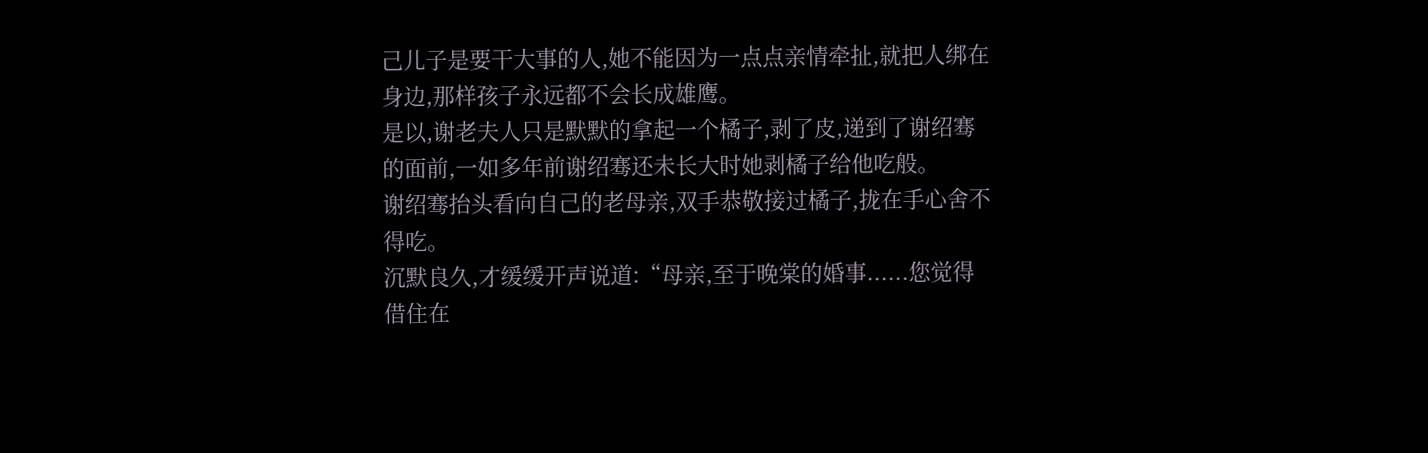己儿子是要干大事的人,她不能因为一点点亲情牵扯,就把人绑在身边,那样孩子永远都不会长成雄鹰。
是以,谢老夫人只是默默的拿起一个橘子,剥了皮,递到了谢绍骞的面前,一如多年前谢绍骞还未长大时她剥橘子给他吃般。
谢绍骞抬头看向自己的老母亲,双手恭敬接过橘子,拢在手心舍不得吃。
沉默良久,才缓缓开声说道:“母亲,至于晚棠的婚事......您觉得借住在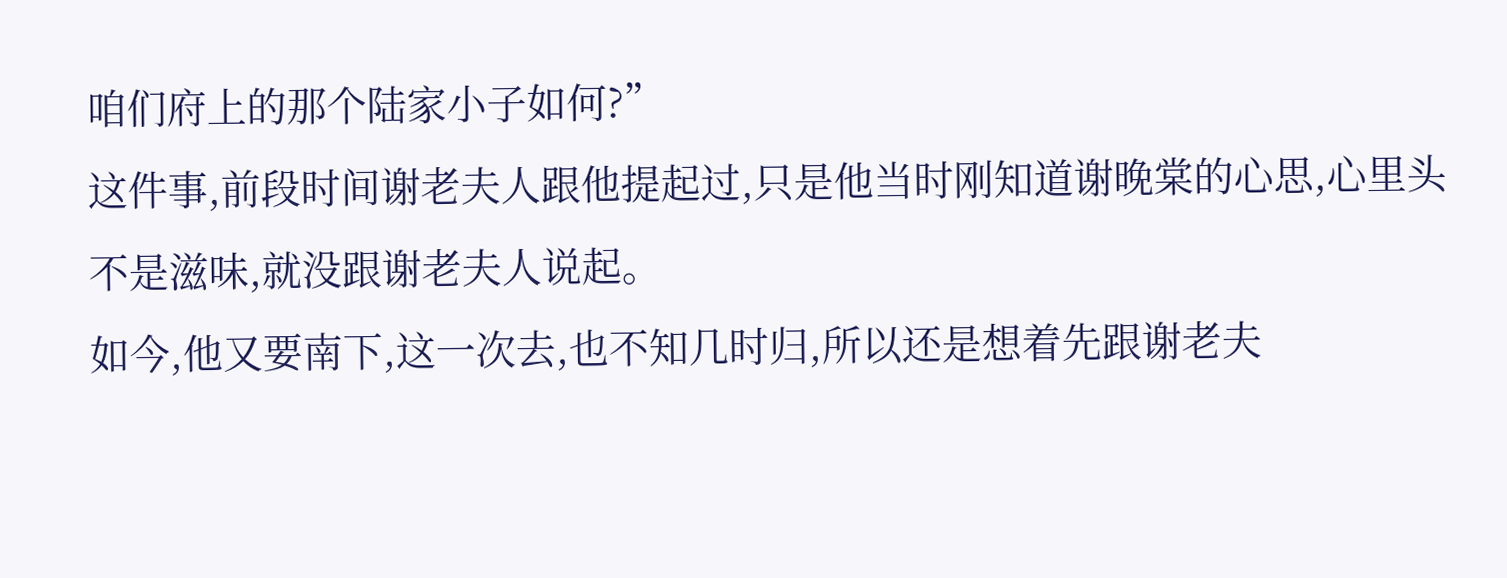咱们府上的那个陆家小子如何?”
这件事,前段时间谢老夫人跟他提起过,只是他当时刚知道谢晚棠的心思,心里头不是滋味,就没跟谢老夫人说起。
如今,他又要南下,这一次去,也不知几时归,所以还是想着先跟谢老夫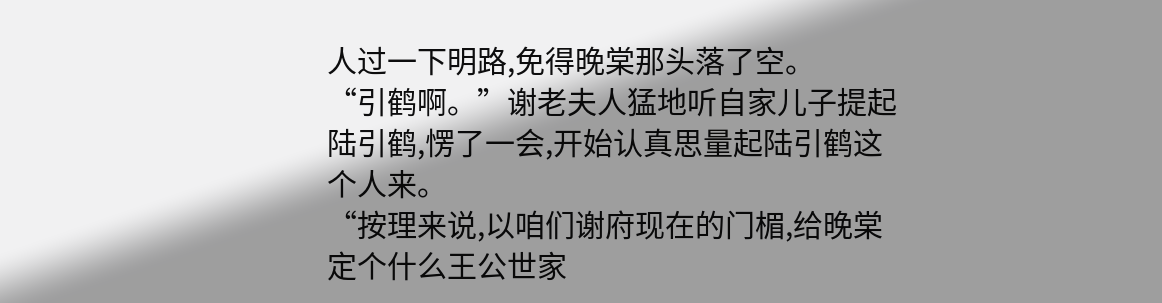人过一下明路,免得晚棠那头落了空。
“引鹤啊。”谢老夫人猛地听自家儿子提起陆引鹤,愣了一会,开始认真思量起陆引鹤这个人来。
“按理来说,以咱们谢府现在的门楣,给晚棠定个什么王公世家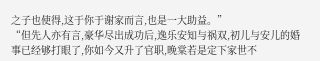之子也使得,这于你于谢家而言,也是一大助益。”
“但先人亦有言,豪华尽出成功后,逸乐安知与祸双,初儿与安儿的婚事已经够打眼了,你如今又升了官职,晚棠若是定下家世不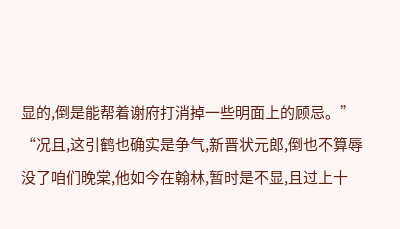显的,倒是能帮着谢府打消掉一些明面上的顾忌。”
“况且,这引鹤也确实是争气,新晋状元郎,倒也不算辱没了咱们晚棠,他如今在翰林,暂时是不显,且过上十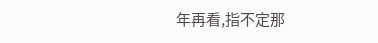年再看,指不定那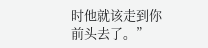时他就该走到你前头去了。”